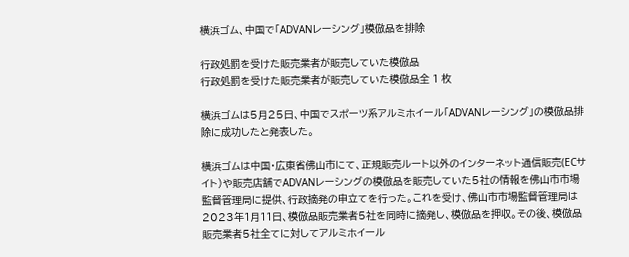横浜ゴム、中国で「ADVANレーシング」模倣品を排除

行政処罰を受けた販売業者が販売していた模倣品
行政処罰を受けた販売業者が販売していた模倣品全 1 枚

横浜ゴムは5月25日、中国でスポーツ系アルミホイール「ADVANレーシング」の模倣品排除に成功したと発表した。

横浜ゴムは中国・広東省佛山市にて、正規販売ルート以外のインターネット通信販売(ECサイト)や販売店舗でADVANレーシングの模倣品を販売していた5社の情報を佛山市市場監督管理局に提供、行政摘発の申立てを行った。これを受け、佛山市市場監督管理局は2023年1月11日、模倣品販売業者5社を同時に摘発し、模倣品を押収。その後、模倣品販売業者5社全てに対してアルミホイール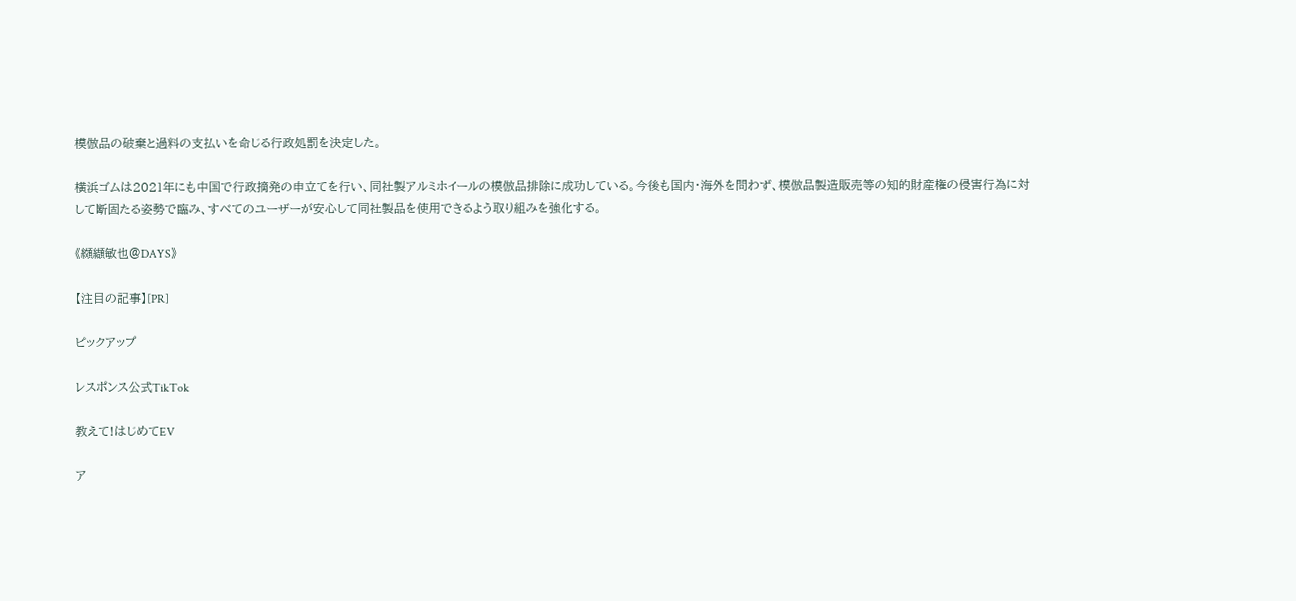模倣品の破棄と過料の支払いを命じる行政処罰を決定した。

横浜ゴムは2021年にも中国で行政摘発の申立てを行い、同社製アルミホイールの模倣品排除に成功している。今後も国内・海外を問わず、模倣品製造販売等の知的財産権の侵害行為に対して断固たる姿勢で臨み、すべてのユーザーが安心して同社製品を使用できるよう取り組みを強化する。

《纐纈敏也@DAYS》

【注目の記事】[PR]

ピックアップ

レスポンス公式TikTok

教えて!はじめてEV

ア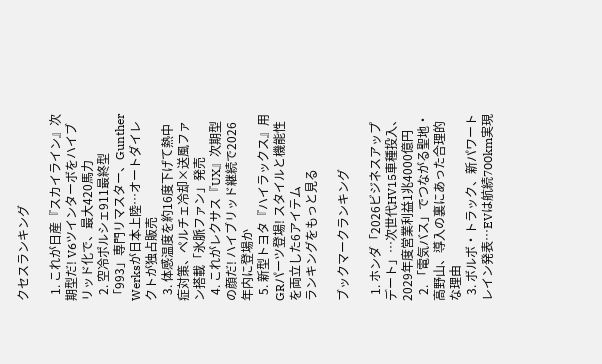クセスランキング

  1. これが日産『スカイライン』次期型だ! V6ツインターボをハイブリッド化で、最大420馬力
  2. 空冷ポルシェ911最終型「993」専門リマスター、Gunther Werksが日本上陸…オートダイレクトが独占販売
  3. 体感温度を約16度下げて熱中症対策、ペルチェ冷却×送風ファン搭載「氷脈ファン」発売
  4. これがレクサス『UX』次期型の顔だ! ハイブリッド継続で2026年内に登場か
  5. 新型トヨタ『ハイラックス』用GRパーツ登場! スタイルと機能性を両立した6アイテム
ランキングをもっと見る

ブックマークランキング

  1. ホンダ「2026ビジネスアップデート」…次世代HV15車種投入、2029年度営業利益1兆4000億円
  2. 「電気バス」でつながる聖地・高野山、導入の裏にあった合理的な理由
  3. ボルボ・トラック、新パワートレイン発表…EVは航続700km実現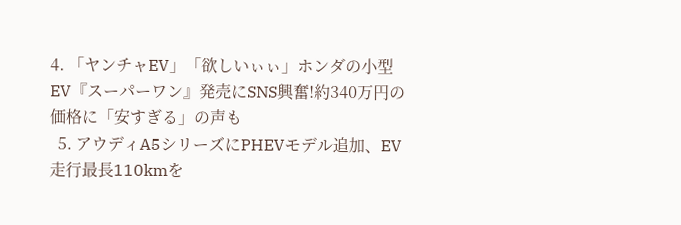4. 「ヤンチャEV」「欲しいぃぃ」ホンダの小型EV『スーパーワン』発売にSNS興奮!約340万円の価格に「安すぎる」の声も
  5. アウディA5シリーズにPHEVモデル追加、EV走行最長110kmを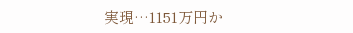実現…1151万円か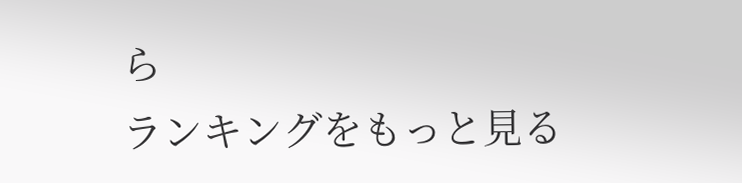ら
ランキングをもっと見る